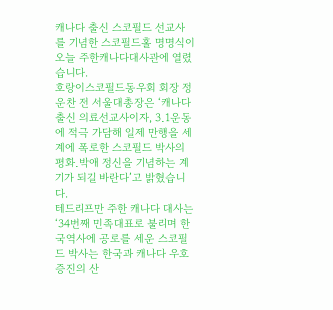캐나다 출신 스코필드 선교사를 기념한 스코필드홀 명명식이 오늘 주한캐나다대사관에 열렸습니다.
호랑이스코필드동우회 회장 정운찬 전 서울대총장은 ‘캐나다 출신 의료선교사이자, 3․1운동에 적극 가담해 일제 만행을 세계에 폭로한 스코필드 박사의 평화․박애 정신을 기념하는 계기가 되길 바란다’고 밝혔습니다.
테드리프만 주한 캐나다 대사는 ‘34번째 민족대표로 불리며 한국역사에 공로를 세운 스코필드 박사는 한국과 캐나다 우호증진의 산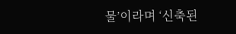물’이라며 ‘신축된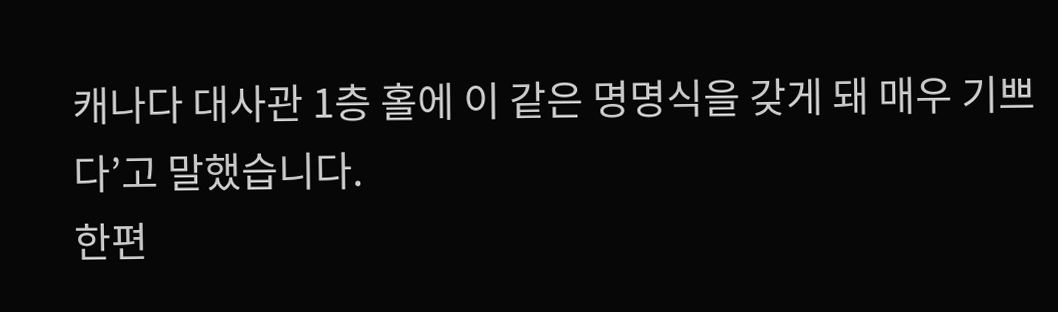캐나다 대사관 1층 홀에 이 같은 명명식을 갖게 돼 매우 기쁘다’고 말했습니다.
한편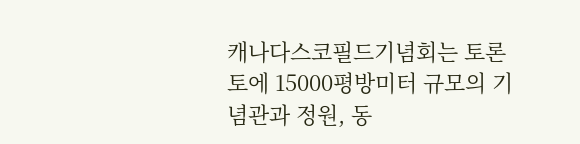캐나다스코필드기념회는 토론토에 15000평방미터 규모의 기념관과 정원, 동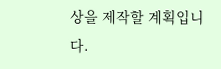상을 제작할 계획입니다.